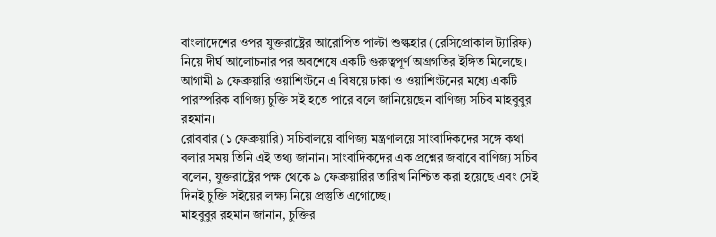বাংলাদেশের ওপর যুক্তরাষ্ট্রের আরোপিত পাল্টা শুল্কহার (রেসিপ্রোকাল ট্যারিফ) নিয়ে দীর্ঘ আলোচনার পর অবশেষে একটি গুরুত্বপূর্ণ অগ্রগতির ইঙ্গিত মিলেছে। আগামী ৯ ফেব্রুয়ারি ওয়াশিংটনে এ বিষয়ে ঢাকা ও ওয়াশিংটনের মধ্যে একটি পারস্পরিক বাণিজ্য চুক্তি সই হতে পারে বলে জানিয়েছেন বাণিজ্য সচিব মাহবুবুর রহমান।
রোববার (১ ফেব্রুয়ারি) সচিবালয়ে বাণিজ্য মন্ত্রণালয়ে সাংবাদিকদের সঙ্গে কথা বলার সময় তিনি এই তথ্য জানান। সাংবাদিকদের এক প্রশ্নের জবাবে বাণিজ্য সচিব বলেন, যুক্তরাষ্ট্রের পক্ষ থেকে ৯ ফেব্রুয়ারির তারিখ নিশ্চিত করা হয়েছে এবং সেই দিনই চুক্তি সইয়ের লক্ষ্য নিয়ে প্রস্তুতি এগোচ্ছে।
মাহবুবুর রহমান জানান, চুক্তির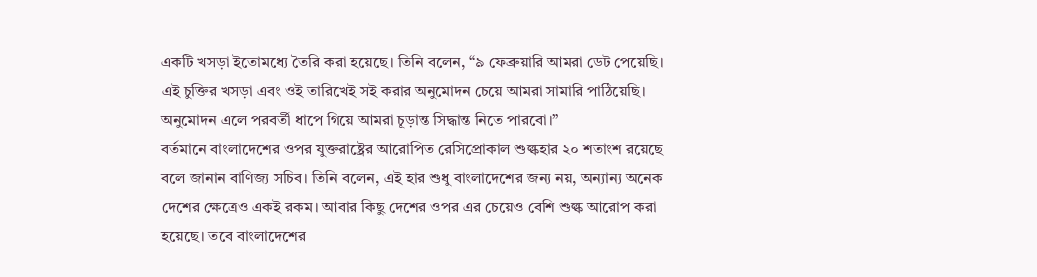একটি খসড়া ইতোমধ্যে তৈরি করা হয়েছে। তিনি বলেন, “৯ ফেব্রুয়ারি আমরা ডেট পেয়েছি। এই চুক্তির খসড়া এবং ওই তারিখেই সই করার অনুমোদন চেয়ে আমরা সামারি পাঠিয়েছি। অনুমোদন এলে পরবর্তী ধাপে গিয়ে আমরা চূড়ান্ত সিদ্ধান্ত নিতে পারবো।”
বর্তমানে বাংলাদেশের ওপর যুক্তরাষ্ট্রের আরোপিত রেসিপ্রোকাল শুল্কহার ২০ শতাংশ রয়েছে বলে জানান বাণিজ্য সচিব। তিনি বলেন, এই হার শুধু বাংলাদেশের জন্য নয়, অন্যান্য অনেক দেশের ক্ষেত্রেও একই রকম। আবার কিছু দেশের ওপর এর চেয়েও বেশি শুল্ক আরোপ করা হয়েছে। তবে বাংলাদেশের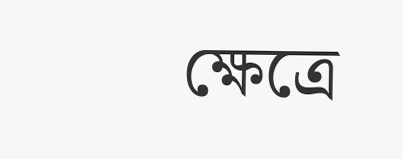ক্ষেত্রে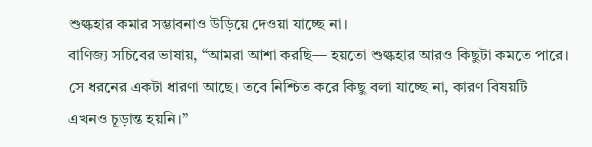শুল্কহার কমার সম্ভাবনাও উড়িয়ে দেওয়া যাচ্ছে না।
বাণিজ্য সচিবের ভাষায়, “আমরা আশা করছি— হয়তো শুল্কহার আরও কিছুটা কমতে পারে। সে ধরনের একটা ধারণা আছে। তবে নিশ্চিত করে কিছু বলা যাচ্ছে না, কারণ বিষয়টি এখনও চূড়ান্ত হয়নি।”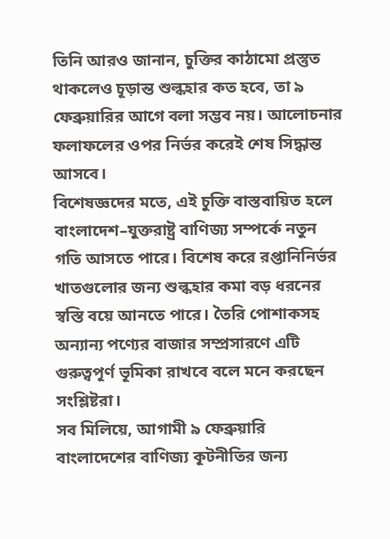তিনি আরও জানান, চুক্তির কাঠামো প্রস্তুত থাকলেও চূড়ান্ত শুল্কহার কত হবে, তা ৯ ফেব্রুয়ারির আগে বলা সম্ভব নয়। আলোচনার ফলাফলের ওপর নির্ভর করেই শেষ সিদ্ধান্ত আসবে।
বিশেষজ্ঞদের মতে, এই চুক্তি বাস্তবায়িত হলে বাংলাদেশ–যুক্তরাষ্ট্র বাণিজ্য সম্পর্কে নতুন গতি আসতে পারে। বিশেষ করে রপ্তানিনির্ভর খাতগুলোর জন্য শুল্কহার কমা বড় ধরনের স্বস্তি বয়ে আনতে পারে। তৈরি পোশাকসহ অন্যান্য পণ্যের বাজার সম্প্রসারণে এটি গুরুত্বপূর্ণ ভূমিকা রাখবে বলে মনে করছেন সংশ্লিষ্টরা।
সব মিলিয়ে, আগামী ৯ ফেব্রুয়ারি বাংলাদেশের বাণিজ্য কূটনীতির জন্য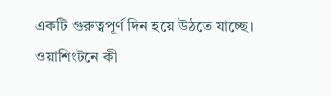একটি গুরুত্বপূর্ণ দিন হয়ে উঠতে যাচ্ছে। ওয়াশিংটনে কী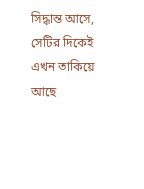সিদ্ধান্ত আসে, সেটির দিকেই এখন তাকিয়ে আছে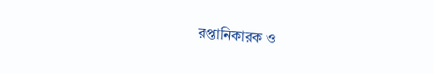রপ্তানিকারক ও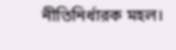নীতিনির্ধারক মহল।